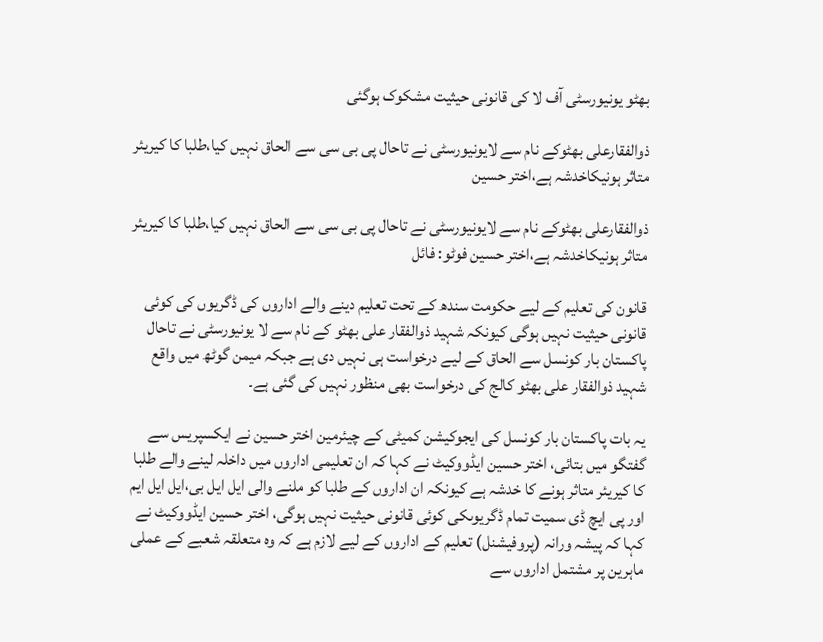بھٹو یونیورسٹی آف لا کی قانونی حیثیت مشکوک ہوگئی

ذوالفقارعلی بھٹوکے نام سے لایونیورسٹی نے تاحال پی بی سی سے الحاق نہیں کیا،طلبا کا کیریئر متاثر ہونیکاخدشہ ہے،اختر حسین

ذوالفقارعلی بھٹوکے نام سے لایونیورسٹی نے تاحال پی بی سی سے الحاق نہیں کیا،طلبا کا کیریئر متاثر ہونیکاخدشہ ہے،اختر حسین فوٹو: فائل

قانون کی تعلیم کے لیے حکومت سندھ کے تحت تعلیم دینے والے اداروں کی ڈگریوں کی کوئی قانونی حیثیت نہیں ہوگی کیونکہ شہید ذوالفقار علی بھٹو کے نام سے لا یونیورسٹی نے تاحال پاکستان بار کونسل سے الحاق کے لیے درخواست ہی نہیں دی ہے جبکہ میمن گوٹھ میں واقع شہید ذوالفقار علی بھٹو کالج کی درخواست بھی منظور نہیں کی گئی ہے۔

یہ بات پاکستان بار کونسل کی ایجوکیشن کمیٹی کے چیئرمین اختر حسین نے ایکسپریس سے گفتگو میں بتائی، اختر حسین ایڈووکیٹ نے کہا کہ ان تعلیمی اداروں میں داخلہ لینے والے طلبا کا کیریئر متاثر ہونے کا خدشہ ہے کیونکہ ان اداروں کے طلبا کو ملنے والی ایل ایل بی،ایل ایل ایم اور پی ایچ ڈی سمیت تمام ڈگریوںکی کوئی قانونی حیثیت نہیں ہوگی، اختر حسین ایڈووکیٹ نے کہا کہ پیشہ ورانہ (پروفیشنل) تعلیم کے اداروں کے لیے لازم ہے کہ وہ متعلقہ شعبے کے عملی ماہرین پر مشتمل اداروں سے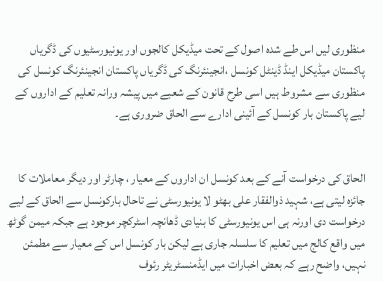منظوری لیں اس طے شدہ اصول کے تحت میڈیکل کالجوں اور یونیورسٹیوں کی ڈگریاں پاکستان میڈیکل اینڈ ڈینٹل کونسل ،انجینئرنگ کی ڈگریاں پاکستان انجینئرنگ کونسل کی منظوری سے مشروط ہیں اسی طرح قانون کے شعبے میں پیشہ ورانہ تعلیم کے اداروں کے لیے پاکستان بار کونسل کے آئینی ادارے سے الحاق ضروری ہے۔


الحاق کی درخواست آنے کے بعد کونسل ان اداروں کے معیار ، چارٹر اور دیگر معاملات کا جائزہ لیتی ہے، شہید ذوالفقار علی بھٹو لا یونیورسٹی نے تاحال بارکونسل سے الحاق کے لیے درخواست دی اورنہ ہی اس یونیورسٹی کا بنیادی ڈھانچہ اسٹرکچر موجود ہے جبکہ میمن گوٹھ میں واقع کالج میں تعلیم کا سلسلہ جاری ہے لیکن بار کونسل اس کے معیار سے مطمئن نہیں، واضح رہے کہ بعض اخبارات میں ایڈمنسٹریٹر رئوف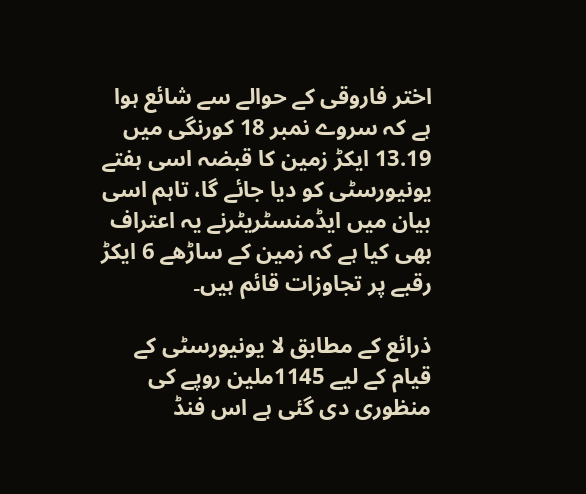اختر فاروقی کے حوالے سے شائع ہوا ہے کہ سروے نمبر 18 کورنگی میں 13.19 ایکڑ زمین کا قبضہ اسی ہفتے یونیورسٹی کو دیا جائے گا، تاہم اسی بیان میں ایڈمنسٹریٹرنے یہ اعتراف بھی کیا ہے کہ زمین کے ساڑھے 6 ایکڑ رقبے پر تجاوزات قائم ہیں۔

ذرائع کے مطابق لا یونیورسٹی کے قیام کے لیے 1145ملین روپے کی منظوری دی گئی ہے اس فنڈ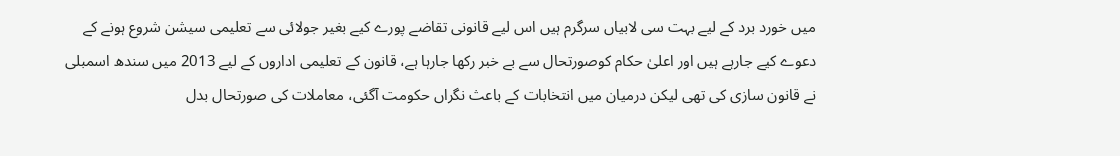میں خورد برد کے لیے بہت سی لابیاں سرگرم ہیں اس لیے قانونی تقاضے پورے کیے بغیر جولائی سے تعلیمی سیشن شروع ہونے کے دعوے کیے جارہے ہیں اور اعلیٰ حکام کوصورتحال سے بے خبر رکھا جارہا ہے، قانون کے تعلیمی اداروں کے لیے 2013 میں سندھ اسمبلی نے قانون سازی کی تھی لیکن درمیان میں انتخابات کے باعث نگراں حکومت آگئی، معاملات کی صورتحال بدل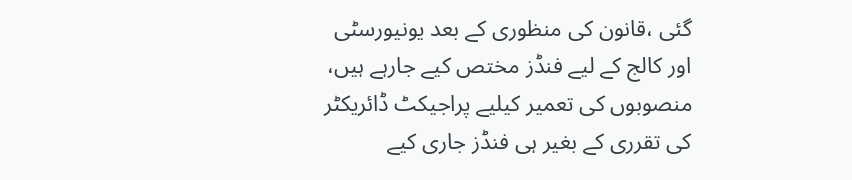گئی ،قانون کی منظوری کے بعد یونیورسٹی اور کالج کے لیے فنڈز مختص کیے جارہے ہیں، منصوبوں کی تعمیر کیلیے پراجیکٹ ڈائریکٹر کی تقرری کے بغیر ہی فنڈز جاری کیے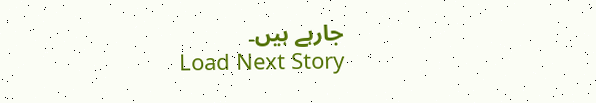جارہے ہیں۔
Load Next Story